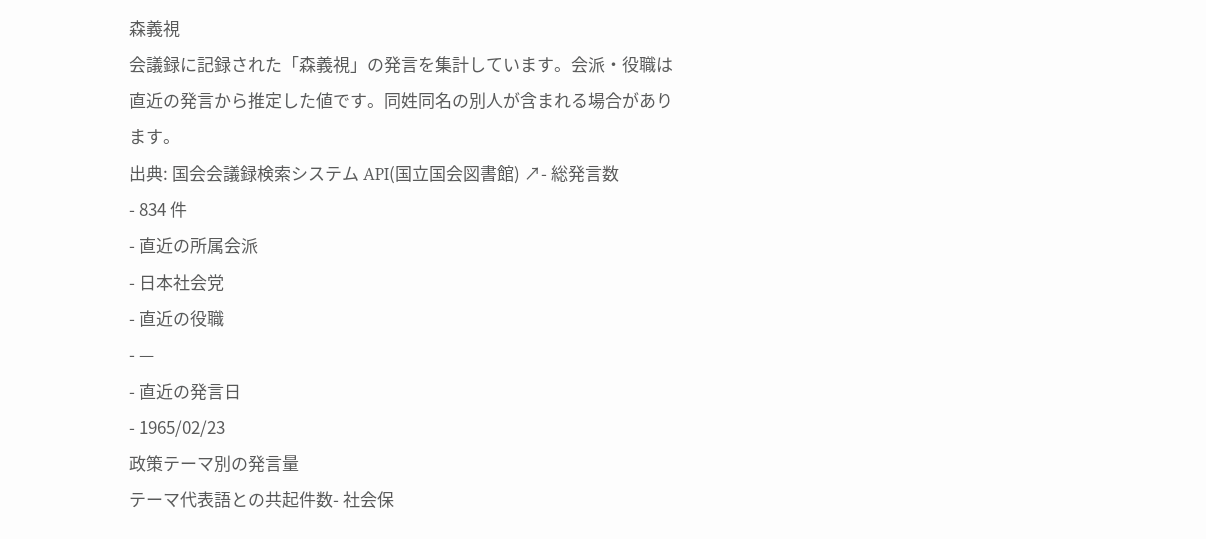森義視
会議録に記録された「森義視」の発言を集計しています。会派・役職は直近の発言から推定した値です。同姓同名の別人が含まれる場合があります。
出典: 国会会議録検索システム API(国立国会図書館) ↗- 総発言数
- 834 件
- 直近の所属会派
- 日本社会党
- 直近の役職
- —
- 直近の発言日
- 1965/02/23
政策テーマ別の発言量
テーマ代表語との共起件数- 社会保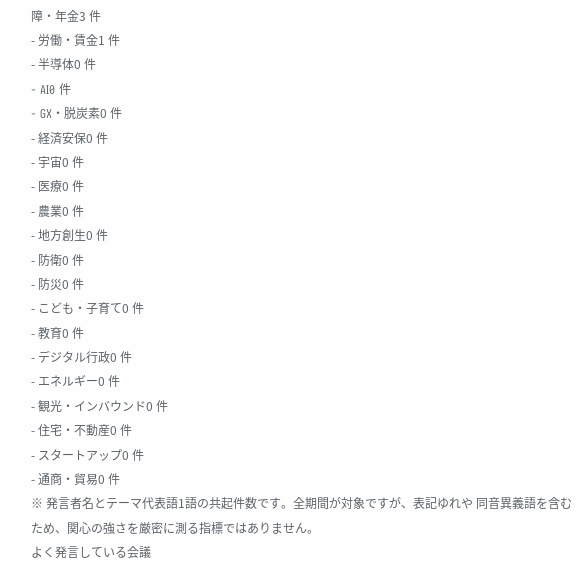障・年金3 件
- 労働・賃金1 件
- 半導体0 件
- AI0 件
- GX・脱炭素0 件
- 経済安保0 件
- 宇宙0 件
- 医療0 件
- 農業0 件
- 地方創生0 件
- 防衛0 件
- 防災0 件
- こども・子育て0 件
- 教育0 件
- デジタル行政0 件
- エネルギー0 件
- 観光・インバウンド0 件
- 住宅・不動産0 件
- スタートアップ0 件
- 通商・貿易0 件
※ 発言者名とテーマ代表語1語の共起件数です。全期間が対象ですが、表記ゆれや 同音異義語を含むため、関心の強さを厳密に測る指標ではありません。
よく発言している会議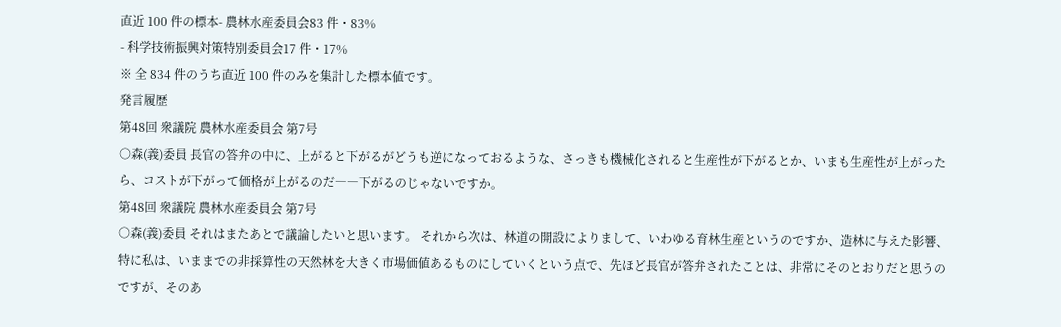直近 100 件の標本- 農林水産委員会83 件・83%
- 科学技術振興対策特別委員会17 件・17%
※ 全 834 件のうち直近 100 件のみを集計した標本値です。
発言履歴
第48回 衆議院 農林水産委員会 第7号
○森(義)委員 長官の答弁の中に、上がると下がるがどうも逆になっておるような、さっきも機械化されると生産性が下がるとか、いまも生産性が上がったら、コストが下がって価格が上がるのだ――下がるのじゃないですか。
第48回 衆議院 農林水産委員会 第7号
○森(義)委員 それはまたあとで議論したいと思います。 それから次は、林道の開設によりまして、いわゆる育林生産というのですか、造林に与えた影響、特に私は、いままでの非採算性の天然林を大きく市場価値あるものにしていくという点で、先ほど長官が答弁されたことは、非常にそのとおりだと思うのですが、そのあ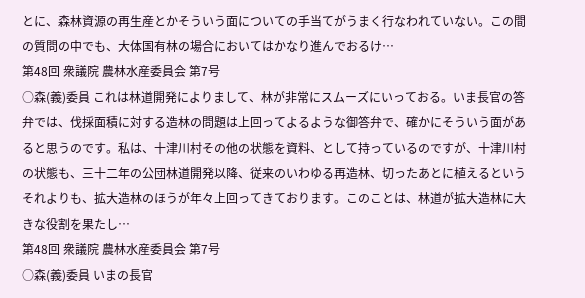とに、森林資源の再生産とかそういう面についての手当てがうまく行なわれていない。この間の質問の中でも、大体国有林の場合においてはかなり進んでおるけ…
第48回 衆議院 農林水産委員会 第7号
○森(義)委員 これは林道開発によりまして、林が非常にスムーズにいっておる。いま長官の答弁では、伐採面積に対する造林の問題は上回ってよるような御答弁で、確かにそういう面があると思うのです。私は、十津川村その他の状態を資料、として持っているのですが、十津川村の状態も、三十二年の公団林道開発以降、従来のいわゆる再造林、切ったあとに植えるというそれよりも、拡大造林のほうが年々上回ってきております。このことは、林道が拡大造林に大きな役割を果たし…
第48回 衆議院 農林水産委員会 第7号
○森(義)委員 いまの長官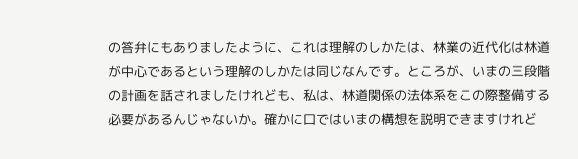の答弁にもありましたように、これは理解のしかたは、林業の近代化は林道が中心であるという理解のしかたは同じなんです。ところが、いまの三段階の計画を話されましたけれども、私は、林道関係の法体系をこの際整備する必要があるんじゃないか。確かに口ではいまの構想を説明できますけれど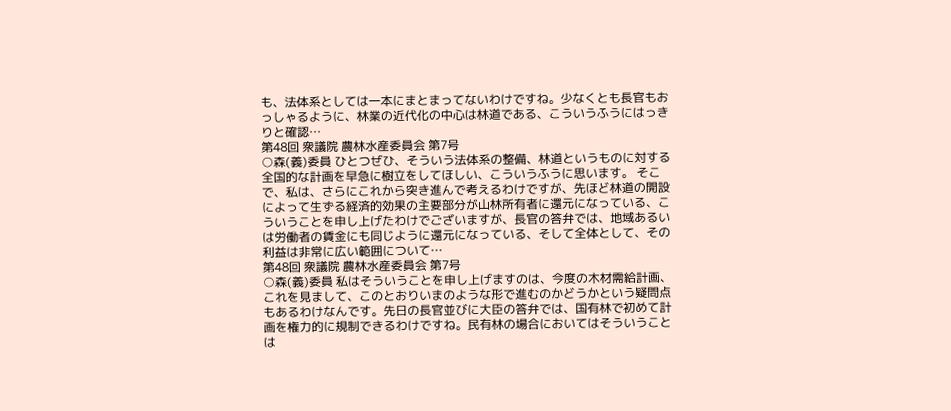も、法体系としては一本にまとまってないわけですね。少なくとも長官もおっしゃるように、林業の近代化の中心は林道である、こういうふうにはっきりと確認…
第48回 衆議院 農林水産委員会 第7号
○森(義)委員 ひとつぜひ、そういう法体系の整備、林道というものに対する全国的な計画を早急に樹立をしてほしい、こういうふうに思います。 そこで、私は、さらにこれから突き進んで考えるわけですが、先ほど林道の開設によって生ずる経済的効果の主要部分が山林所有者に還元になっている、こういうことを申し上げたわけでございますが、長官の答弁では、地域あるいは労働者の賃金にも同じように還元になっている、そして全体として、その利益は非常に広い範囲について…
第48回 衆議院 農林水産委員会 第7号
○森(義)委員 私はそういうことを申し上げますのは、今度の木材需給計画、これを見まして、このとおりいまのような形で進むのかどうかという疑問点もあるわけなんです。先日の長官並びに大臣の答弁では、国有林で初めて計画を権力的に規制できるわけですね。民有林の場合においてはそういうことは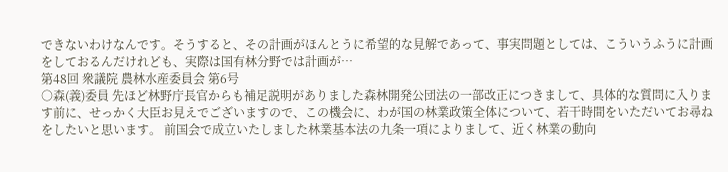できないわけなんです。そうすると、その計画がほんとうに希望的な見解であって、事実問題としては、こういうふうに計画をしておるんだけれども、実際は国有林分野では計画が…
第48回 衆議院 農林水産委員会 第6号
○森(義)委員 先ほど林野庁長官からも補足説明がありました森林開発公団法の一部改正につきまして、具体的な質問に入ります前に、せっかく大臣お見えでございますので、この機会に、わが国の林業政策全体について、若干時間をいただいてお尋ねをしたいと思います。 前国会で成立いたしました林業基本法の九条一項によりまして、近く林業の動向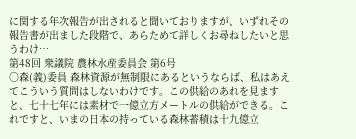に関する年次報告が出されると聞いておりますが、いずれその報告書が出ました段階で、あらためて詳しくお尋ねしたいと思うわけ…
第48回 衆議院 農林水産委員会 第6号
○森(義)委員 森林資源が無制限にあるというならば、私はあえてこういう質問はしないわけです。この供給のあれを見ますと、七十七年には素材で一億立方メートルの供給ができる。これですと、いまの日本の持っている森林蓄積は十九億立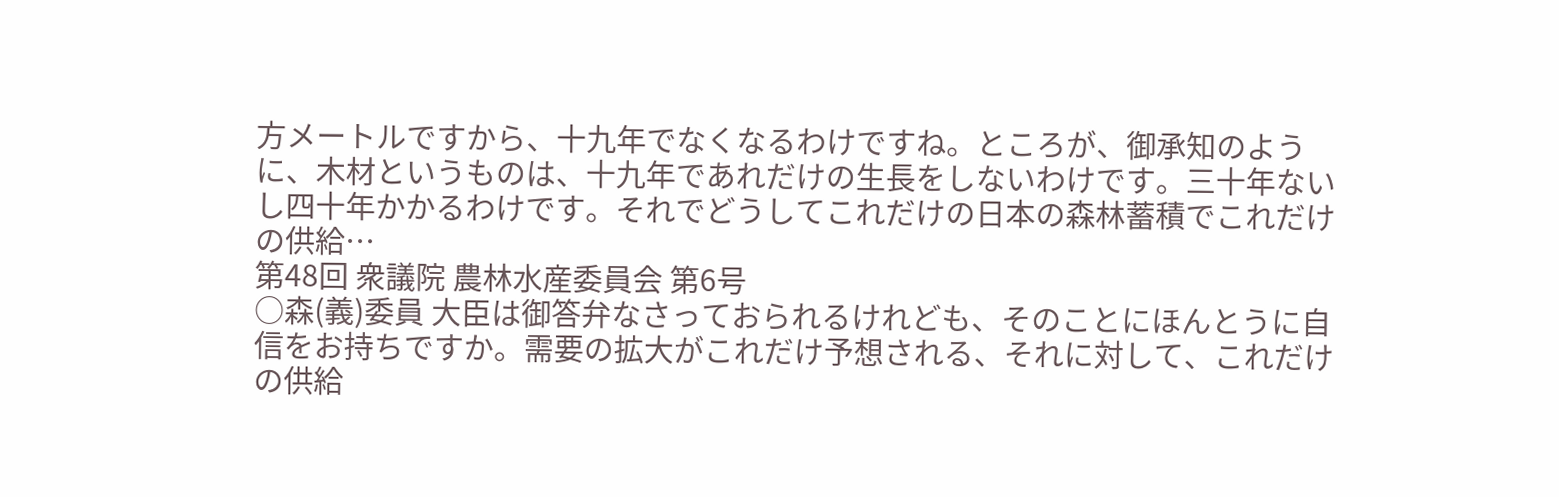方メートルですから、十九年でなくなるわけですね。ところが、御承知のように、木材というものは、十九年であれだけの生長をしないわけです。三十年ないし四十年かかるわけです。それでどうしてこれだけの日本の森林蓄積でこれだけの供給…
第48回 衆議院 農林水産委員会 第6号
○森(義)委員 大臣は御答弁なさっておられるけれども、そのことにほんとうに自信をお持ちですか。需要の拡大がこれだけ予想される、それに対して、これだけの供給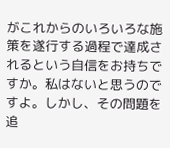がこれからのいろいろな施策を遂行する過程で達成されるという自信をお持ちですか。私はないと思うのですよ。しかし、その問題を追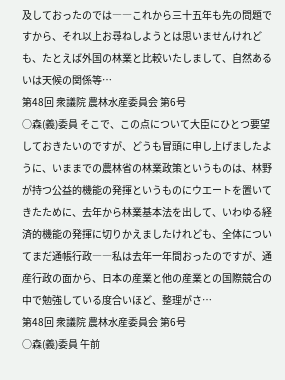及しておったのでは――これから三十五年も先の問題ですから、それ以上お尋ねしようとは思いませんけれども、たとえば外国の林業と比較いたしまして、自然あるいは天候の関係等…
第48回 衆議院 農林水産委員会 第6号
○森(義)委員 そこで、この点について大臣にひとつ要望しておきたいのですが、どうも冒頭に申し上げましたように、いままでの農林省の林業政策というものは、林野が持つ公益的機能の発揮というものにウエートを置いてきたために、去年から林業基本法を出して、いわゆる経済的機能の発揮に切りかえましたけれども、全体についてまだ通帳行政――私は去年一年間おったのですが、通産行政の面から、日本の産業と他の産業との国際競合の中で勉強している度合いほど、整理がさ…
第48回 衆議院 農林水産委員会 第6号
○森(義)委員 午前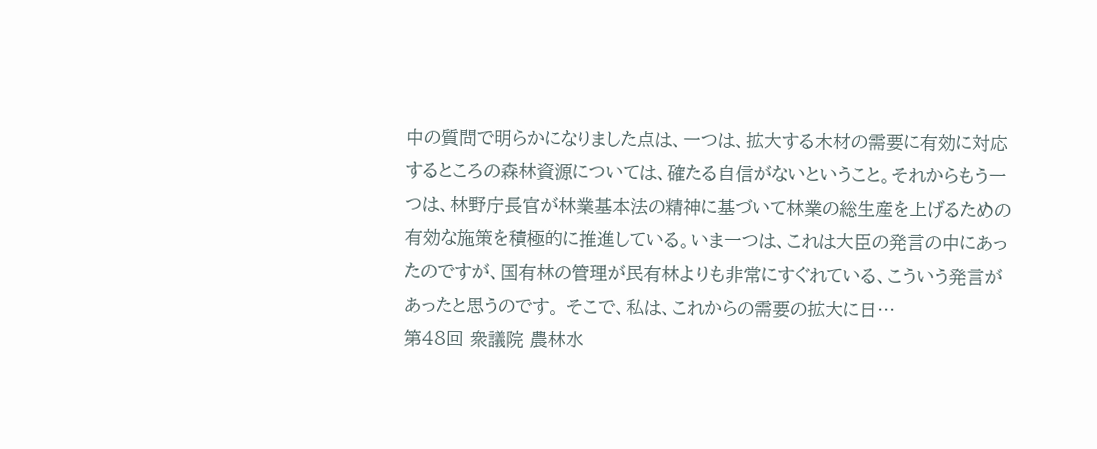中の質問で明らかになりました点は、一つは、拡大する木材の需要に有効に対応するところの森林資源については、確たる自信がないということ。それからもう一つは、林野庁長官が林業基本法の精神に基づいて林業の総生産を上げるための有効な施策を積極的に推進している。いま一つは、これは大臣の発言の中にあったのですが、国有林の管理が民有林よりも非常にすぐれている、こういう発言があったと思うのです。 そこで、私は、これからの需要の拡大に日…
第48回 衆議院 農林水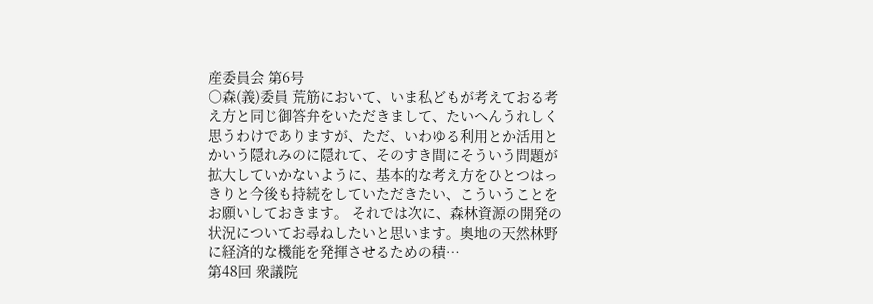産委員会 第6号
○森(義)委員 荒筋において、いま私どもが考えておる考え方と同じ御答弁をいただきまして、たいへんうれしく思うわけでありますが、ただ、いわゆる利用とか活用とかいう隠れみのに隠れて、そのすき間にそういう問題が拡大していかないように、基本的な考え方をひとつはっきりと今後も持続をしていただきたい、こういうことをお願いしておきます。 それでは次に、森林資源の開発の状況についてお尋ねしたいと思います。奥地の天然林野に経済的な機能を発揮させるための積…
第48回 衆議院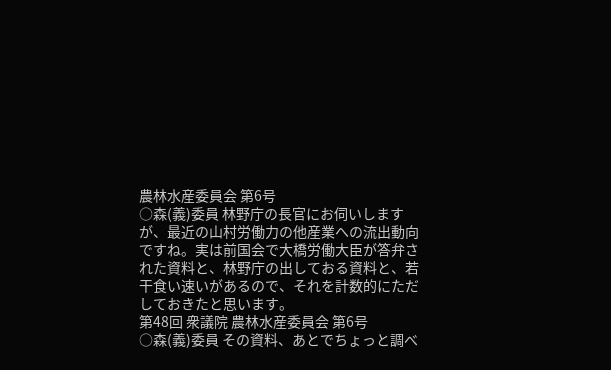農林水産委員会 第6号
○森(義)委員 林野庁の長官にお伺いしますが、最近の山村労働力の他産業への流出動向ですね。実は前国会で大橋労働大臣が答弁された資料と、林野庁の出しておる資料と、若干食い速いがあるので、それを計数的にただしておきたと思います。
第48回 衆議院 農林水産委員会 第6号
○森(義)委員 その資料、あとでちょっと調べ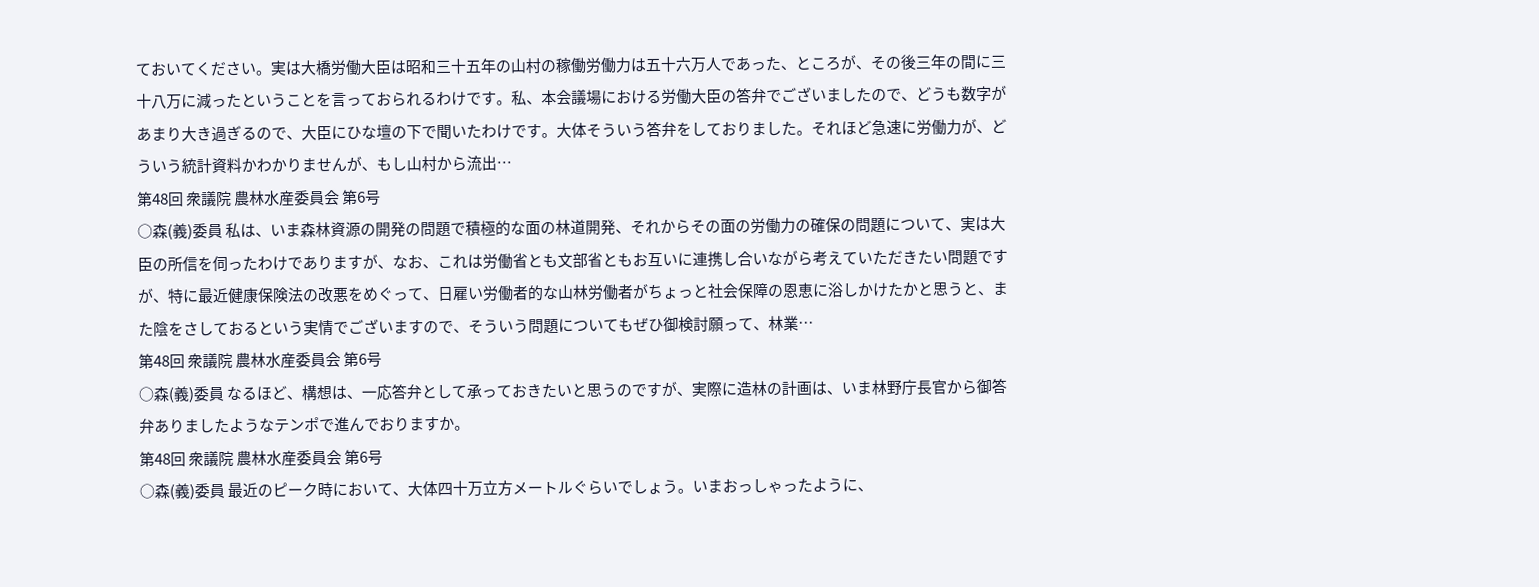ておいてください。実は大橋労働大臣は昭和三十五年の山村の稼働労働力は五十六万人であった、ところが、その後三年の間に三十八万に減ったということを言っておられるわけです。私、本会議場における労働大臣の答弁でございましたので、どうも数字があまり大き過ぎるので、大臣にひな壇の下で聞いたわけです。大体そういう答弁をしておりました。それほど急速に労働力が、どういう統計資料かわかりませんが、もし山村から流出…
第48回 衆議院 農林水産委員会 第6号
○森(義)委員 私は、いま森林資源の開発の問題で積極的な面の林道開発、それからその面の労働力の確保の問題について、実は大臣の所信を伺ったわけでありますが、なお、これは労働省とも文部省ともお互いに連携し合いながら考えていただきたい問題ですが、特に最近健康保険法の改悪をめぐって、日雇い労働者的な山林労働者がちょっと社会保障の恩恵に浴しかけたかと思うと、また陰をさしておるという実情でございますので、そういう問題についてもぜひ御検討願って、林業…
第48回 衆議院 農林水産委員会 第6号
○森(義)委員 なるほど、構想は、一応答弁として承っておきたいと思うのですが、実際に造林の計画は、いま林野庁長官から御答弁ありましたようなテンポで進んでおりますか。
第48回 衆議院 農林水産委員会 第6号
○森(義)委員 最近のピーク時において、大体四十万立方メートルぐらいでしょう。いまおっしゃったように、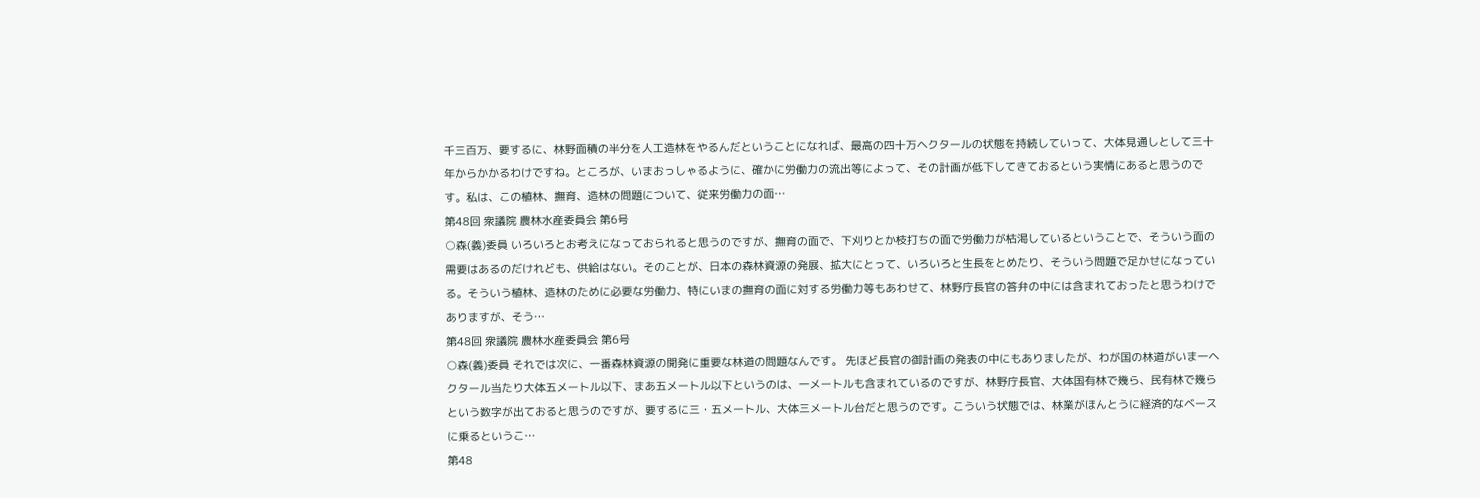千三百万、要するに、林野面積の半分を人工造林をやるんだということになれば、最高の四十万ヘクタールの状態を持続していって、大体見通しとして三十年からかかるわけですね。ところが、いまおっしゃるように、確かに労働力の流出等によって、その計画が低下してきておるという実情にあると思うのです。私は、この植林、撫育、造林の問題について、従来労働力の面…
第48回 衆議院 農林水産委員会 第6号
○森(義)委員 いろいろとお考えになっておられると思うのですが、撫育の面で、下刈りとか枝打ちの面で労働力が枯渇しているということで、そういう面の需要はあるのだけれども、供給はない。そのことが、日本の森林資源の発展、拡大にとって、いろいろと生長をとめたり、そういう問題で足かせになっている。そういう植林、造林のために必要な労働力、特にいまの撫育の面に対する労働力等もあわせて、林野庁長官の答弁の中には含まれておったと思うわけでありますが、そう…
第48回 衆議院 農林水産委員会 第6号
○森(義)委員 それでは次に、一番森林資源の開発に重要な林道の問題なんです。 先ほど長官の御計画の発表の中にもありましたが、わが国の林道がいま一ヘクタール当たり大体五メートル以下、まあ五メートル以下というのは、一メートルも含まれているのですが、林野庁長官、大体国有林で幾ら、民有林で幾らという数字が出ておると思うのですが、要するに三・五メートル、大体三メートル台だと思うのです。こういう状態では、林業がほんとうに経済的なベースに乗るというこ…
第48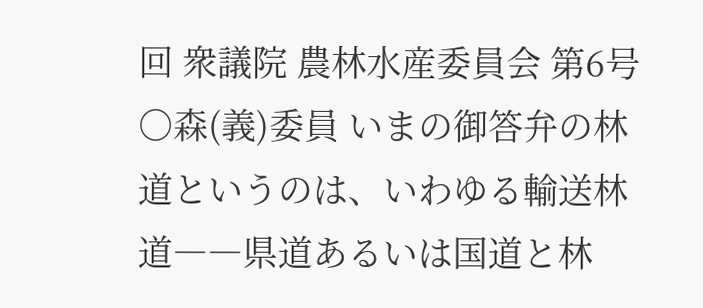回 衆議院 農林水産委員会 第6号
○森(義)委員 いまの御答弁の林道というのは、いわゆる輸送林道――県道あるいは国道と林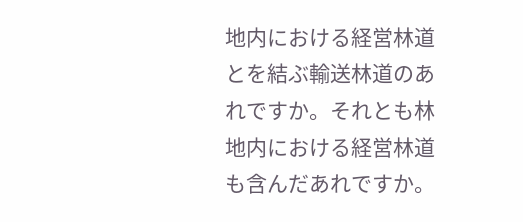地内における経営林道とを結ぶ輸送林道のあれですか。それとも林地内における経営林道も含んだあれですか。